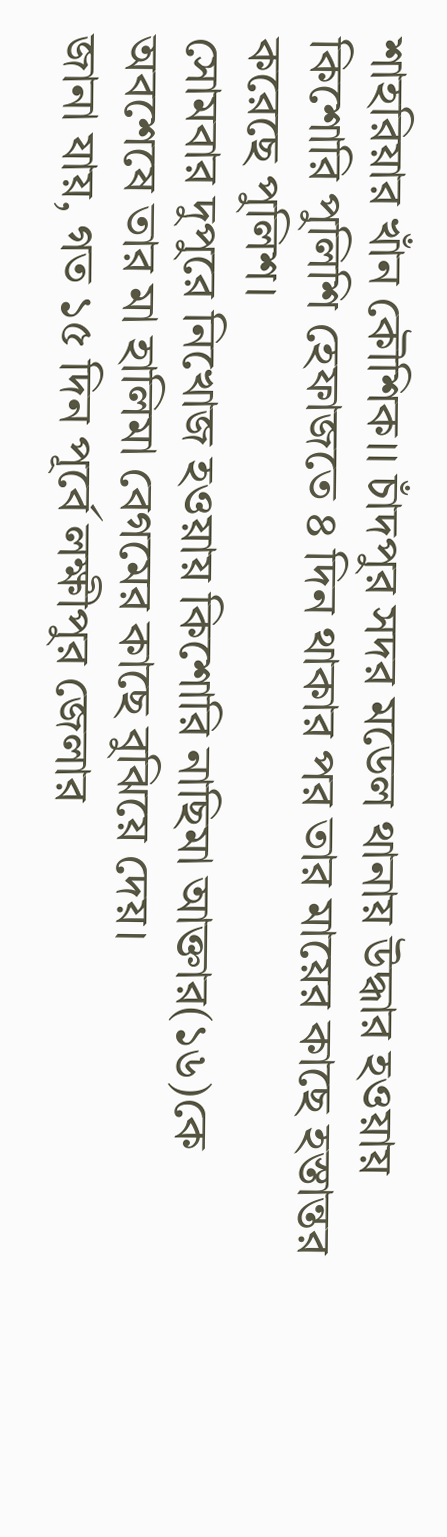শাহরিয়ার খাঁন কৌশিক।। চাঁদপুর সদর মডেল থানায় উদ্ধার হওয়ায় কিশোরি পুলিশি হেফাজতে ৪ দিন থাকার পর তার মায়ের কাছে হস্তান্তর করেছে পুলিশ।
সোমবার দুপুরে নিখোজ হওয়ায় কিশোরি নাছিমা আক্তার(১৬)কে অবশেষে তার মা হালিমা বেগমের কাছে বুঝিয়ে দেয়।
জানা যায়, গত ১৫ দিন পূর্বে লক্ষীপুর জেলার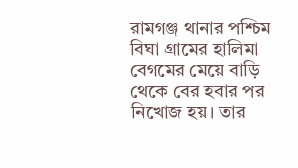রামগঞ্জ থানার পশ্চিম বিঘা গ্রামের হালিমা বেগমের মেয়ে বাড়ি থেকে বের হবার পর নিখোজ হয়। তার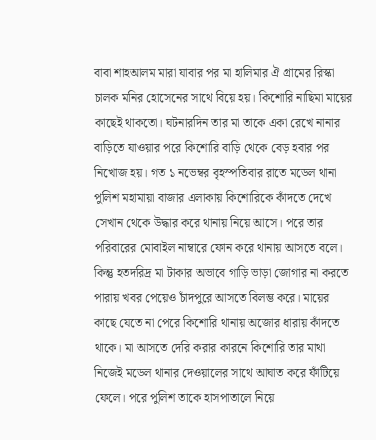বাবা শাহআলম মারা যাবার পর মা হালিমার ঐ গ্রামের রিস্কা চালক মনির হোসেনের সাথে বিয়ে হয়। কিশোরি নাছিমা মায়ের কাছেই থাকতো। ঘটনারদিন তার মা তাকে একা রেখে নানার বাড়িতে যাওয়ার পরে কিশোরি বাড়ি থেকে বেড় হবার পর নিখোজ হয়। গত ১ নভেম্বর বৃহস্পতিবার রাতে মডেল থানা পুলিশ মহামায়া বাজার এলাকায় কিশোরিকে কাঁদতে দেখে সেখান থেকে উদ্ধার করে থানায় নিয়ে আসে। পরে তার পরিবারের মোবাইল নাম্বারে ফোন করে থানায় আসতে বলে। কিন্তু হতদরিদ্র মা টাকার অভাবে গাড়ি ভাড়া জোগার না করতে পারায় খবর পেয়েও চাঁদপুরে আসতে বিলম্ভ করে। মায়ের কাছে যেতে না পেরে কিশোরি থানায় অজোর ধারায় কাঁদতে থাকে। মা আসতে দেরি করার কারনে কিশোরি তার মাথা নিজেই মডেল থানার দেওয়ালের সাথে আঘাত করে ফাঁটিয়ে ফেলে। পরে পুলিশ তাকে হাসপাতালে নিয়ে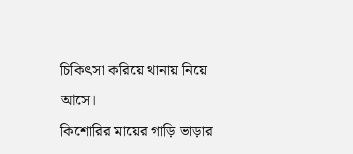চিকিৎসা করিয়ে থানায় নিয়ে আসে।
কিশোরির মায়ের গাড়ি ভাড়ার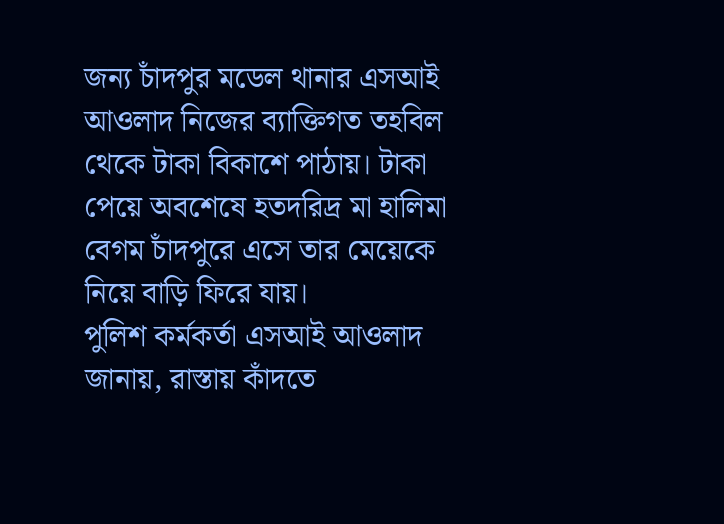জন্য চাঁদপুর মডেল থানার এসআই আওলাদ নিজের ব্যাক্তিগত তহবিল থেকে টাকা বিকাশে পাঠায়। টাকা পেয়ে অবশেষে হতদরিদ্র মা হালিমা বেগম চাঁদপুরে এসে তার মেয়েকে নিয়ে বাড়ি ফিরে যায়।
পুলিশ কর্মকর্তা এসআই আওলাদ জানায়, রাস্তায় কাঁদতে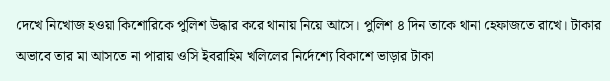দেখে নিখোজ হওয়া কিশোরিকে পুলিশ উদ্ধার করে থানায় নিয়ে আসে। পুলিশ ৪ দিন তাকে থানা হেফাজতে রাখে। টাকার অভাবে তার মা আসতে না পারায় ওসি ইবরাহিম খলিলের নির্দেশ্যে বিকাশে ভাড়ার টাকা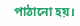পাঠানো হয়।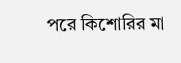পরে কিশোরির মা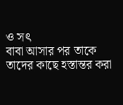ও সৎ
বাবা আসার পর তাকে তাদের কাছে হস্তান্তর করা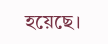হয়েছে।